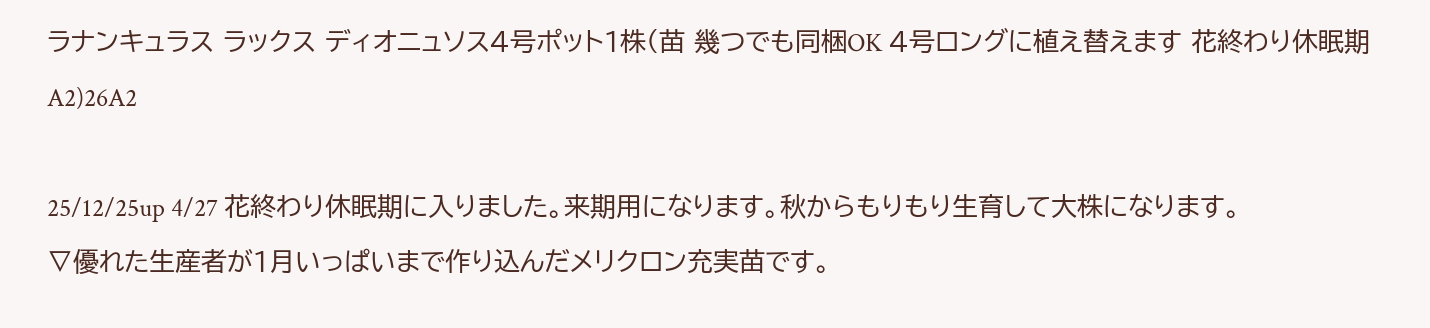ラナンキュラス ラックス ディオニュソス4号ポット1株(苗 幾つでも同梱OK 4号ロングに植え替えます 花終わり休眠期 A2)26A2

25/12/25up 4/27 花終わり休眠期に入りました。来期用になります。秋からもりもり生育して大株になります。
∇優れた生産者が1月いっぱいまで作り込んだメリクロン充実苗です。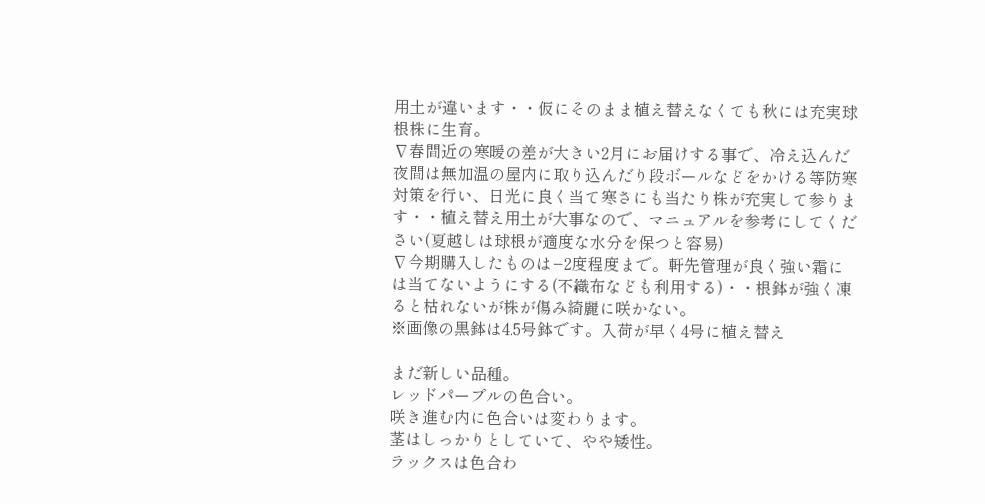用土が違います・・仮にそのまま植え替えなくても秋には充実球根株に生育。
∇春間近の寒暖の差が大きい2月にお届けする事で、冷え込んだ夜間は無加温の屋内に取り込んだり段ボールなどをかける等防寒対策を行い、日光に良く当て寒さにも当たり株が充実して参ります・・植え替え用土が大事なので、マニュアルを参考にしてください(夏越しは球根が適度な水分を保つと容易)
∇今期購入したものは−2度程度まで。軒先管理が良く強い霜には当てないようにする(不織布なども利用する)・・根鉢が強く凍ると枯れないが株が傷み綺麗に咲かない。
※画像の黒鉢は4.5号鉢です。入荷が早く4号に植え替え

まだ新しい品種。
レッドパープルの色合い。
咲き進む内に色合いは変わります。
茎はしっかりとしていて、やや矮性。
ラックスは色合わ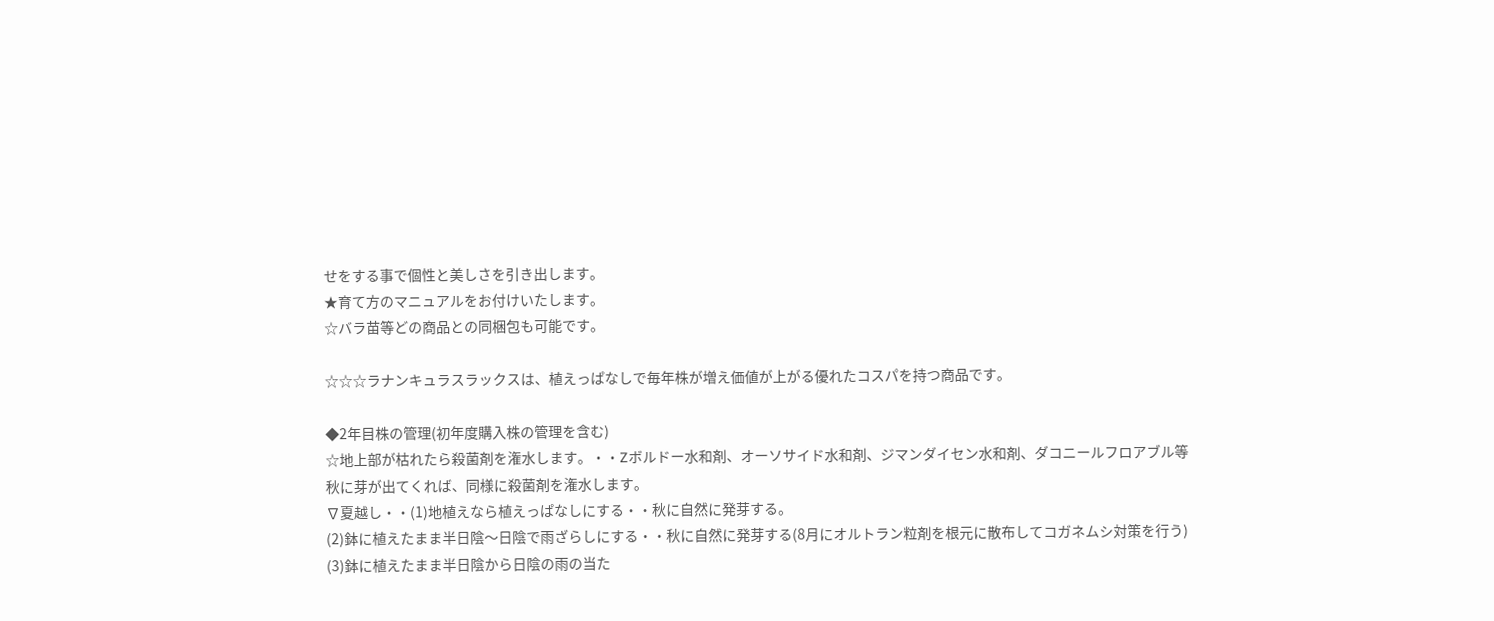せをする事で個性と美しさを引き出します。
★育て方のマニュアルをお付けいたします。
☆バラ苗等どの商品との同梱包も可能です。

☆☆☆ラナンキュラスラックスは、植えっぱなしで毎年株が増え価値が上がる優れたコスパを持つ商品です。

◆2年目株の管理(初年度購入株の管理を含む)
☆地上部が枯れたら殺菌剤を潅水します。・・Zボルドー水和剤、オーソサイド水和剤、ジマンダイセン水和剤、ダコニールフロアブル等
秋に芽が出てくれば、同様に殺菌剤を潅水します。
∇夏越し・・(1)地植えなら植えっぱなしにする・・秋に自然に発芽する。
(2)鉢に植えたまま半日陰〜日陰で雨ざらしにする・・秋に自然に発芽する(8月にオルトラン粒剤を根元に散布してコガネムシ対策を行う)
(3)鉢に植えたまま半日陰から日陰の雨の当た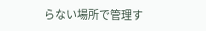らない場所で管理す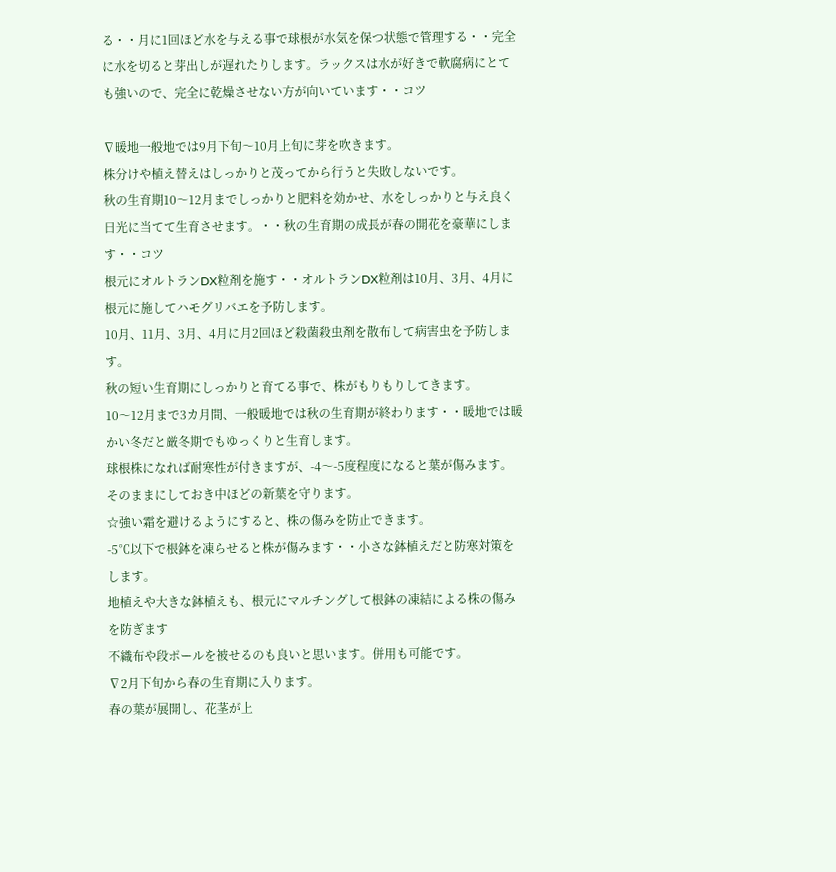る・・月に1回ほど水を与える事で球根が水気を保つ状態で管理する・・完全に水を切ると芽出しが遅れたりします。ラックスは水が好きで軟腐病にとても強いので、完全に乾燥させない方が向いています・・コツ

∇暖地一般地では9月下旬〜10月上旬に芽を吹きます。
株分けや植え替えはしっかりと茂ってから行うと失敗しないです。
秋の生育期10〜12月までしっかりと肥料を効かせ、水をしっかりと与え良く日光に当てて生育させます。・・秋の生育期の成長が春の開花を豪華にします・・コツ
根元にオルトランDX粒剤を施す・・オルトランDX粒剤は10月、3月、4月に根元に施してハモグリバエを予防します。
10月、11月、3月、4月に月2回ほど殺菌殺虫剤を散布して病害虫を予防します。
秋の短い生育期にしっかりと育てる事で、株がもりもりしてきます。
10〜12月まで3カ月間、一般暖地では秋の生育期が終わります・・暖地では暖かい冬だと厳冬期でもゆっくりと生育します。
球根株になれば耐寒性が付きますが、-4〜-5度程度になると葉が傷みます。そのままにしておき中ほどの新葉を守ります。
☆強い霜を避けるようにすると、株の傷みを防止できます。
-5℃以下で根鉢を凍らせると株が傷みます・・小さな鉢植えだと防寒対策をします。
地植えや大きな鉢植えも、根元にマルチングして根鉢の凍結による株の傷みを防ぎます
不織布や段ポールを被せるのも良いと思います。併用も可能です。
∇2月下旬から春の生育期に入ります。
春の葉が展開し、花茎が上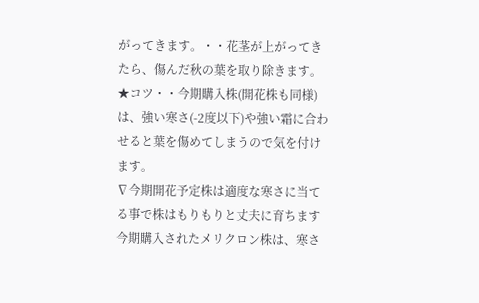がってきます。・・花茎が上がってきたら、傷んだ秋の葉を取り除きます。
★コツ・・今期購入株(開花株も同様)は、強い寒さ(-2度以下)や強い霜に合わせると葉を傷めてしまうので気を付けます。
∇今期開花予定株は適度な寒さに当てる事で株はもりもりと丈夫に育ちます
今期購入されたメリクロン株は、寒さ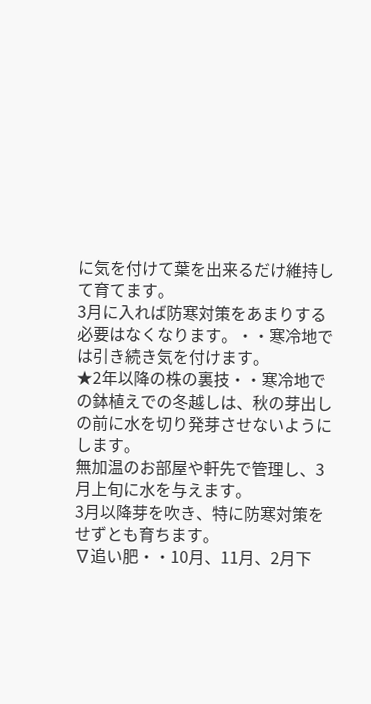に気を付けて葉を出来るだけ維持して育てます。
3月に入れば防寒対策をあまりする必要はなくなります。・・寒冷地では引き続き気を付けます。
★2年以降の株の裏技・・寒冷地での鉢植えでの冬越しは、秋の芽出しの前に水を切り発芽させないようにします。
無加温のお部屋や軒先で管理し、3月上旬に水を与えます。
3月以降芽を吹き、特に防寒対策をせずとも育ちます。
∇追い肥・・10月、11月、2月下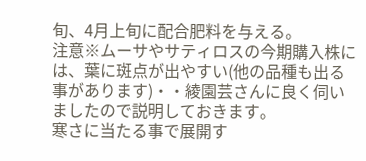旬、4月上旬に配合肥料を与える。
注意※ムーサやサティロスの今期購入株には、葉に斑点が出やすい(他の品種も出る事があります)・・綾園芸さんに良く伺いましたので説明しておきます。
寒さに当たる事で展開す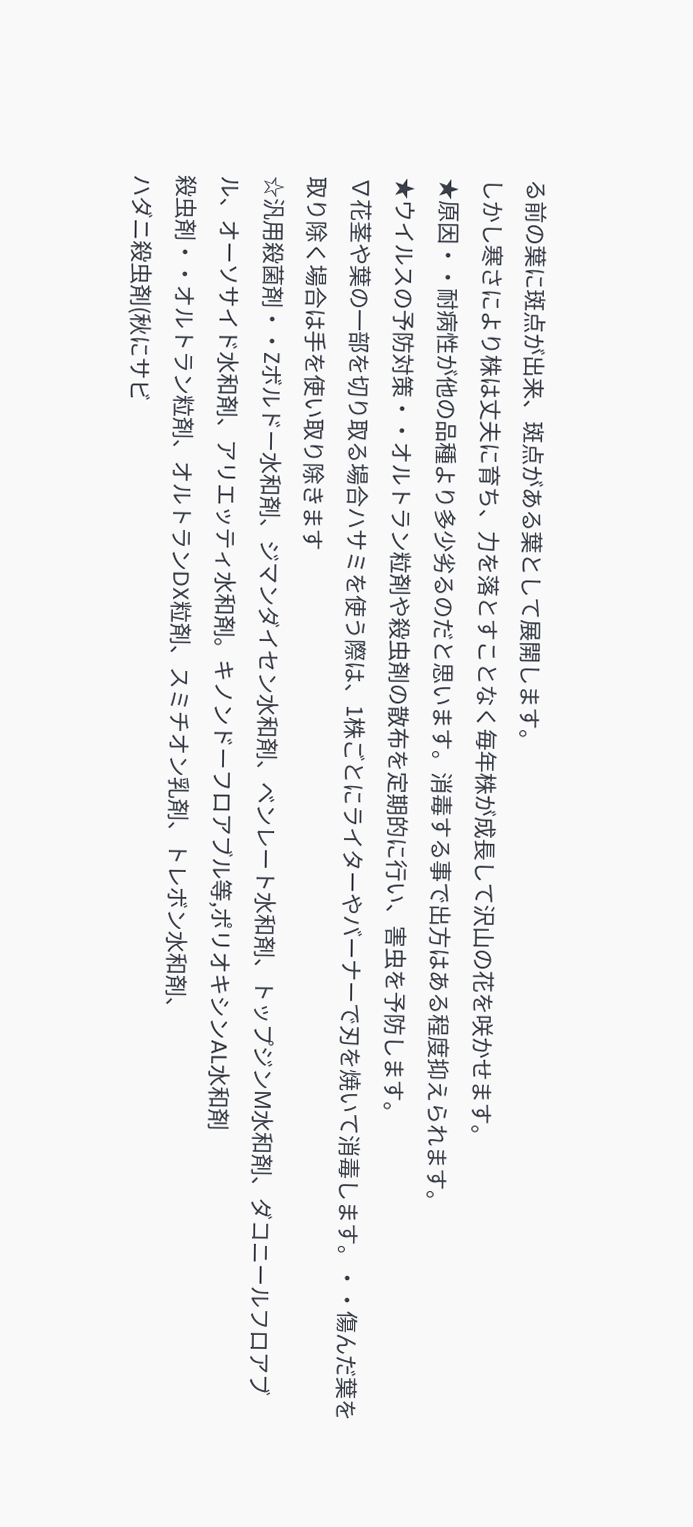る前の葉に斑点が出来、斑点がある葉として展開します。
しかし寒さにより株は丈夫に育ち、力を落とすことなく毎年株が成長して沢山の花を咲かせます。
★原因・・耐病性が他の品種より多少劣るのだと思います。消毒する事で出方はある程度抑えられます。
★ウイルスの予防対策・・オルトラン粒剤や殺虫剤の散布を定期的に行い、害虫を予防します。
∇花茎や葉の一部を切り取る場合ハサミを使う際は、1株ごとにライターやバーナーで刃を焼いて消毒します。・・傷んだ葉を取り除く場合は手を使い取り除きます
☆汎用殺菌剤・・Zボルドー水和剤、ジマンダイセン水和剤、ベンレート水和剤、トップジンМ水和剤、ダコニールフロアブル、オーソサイド水和剤、アリエッティ水和剤。キノンドーフロアブル等,ポリオキシンAL水和剤
殺虫剤・・オルトラン粒剤、オルトランDX粒剤、スミチオン乳剤、トレボン水和剤、
ハダニ殺虫剤(秋にサビ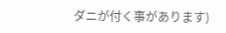ダニが付く事があります)